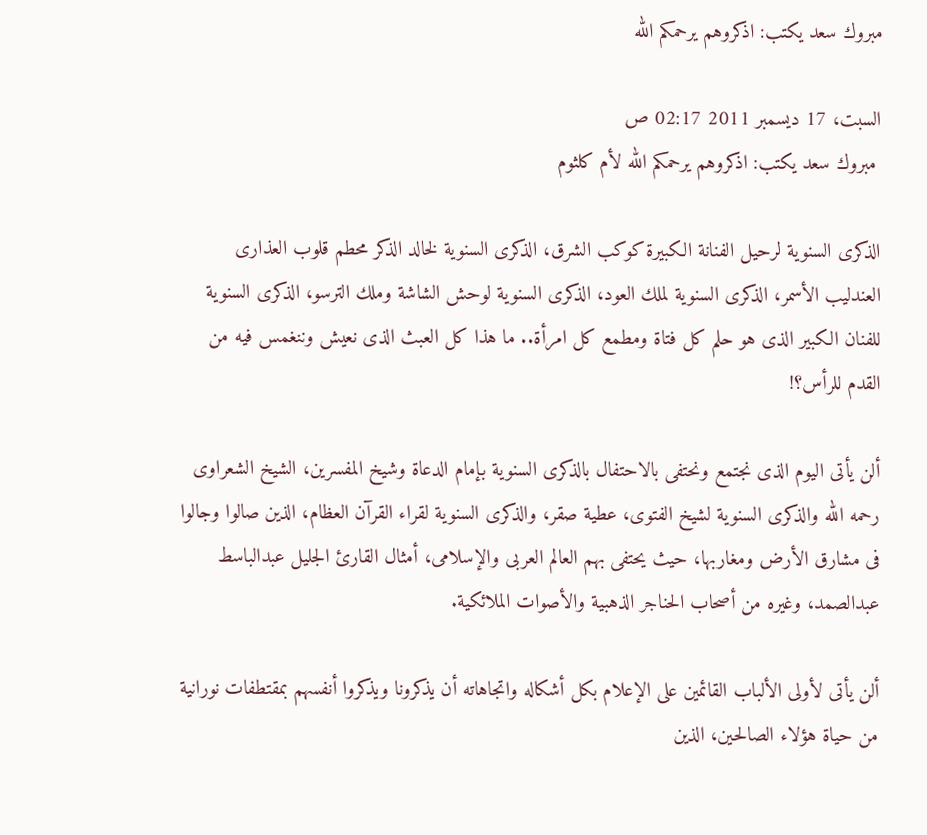مبروك سعد يكتب: اذكروهم يرحمكم الله

السبت، 17 ديسمبر 2011 02:17 ص
 مبروك سعد يكتب: اذكروهم يرحمكم الله لأم كلثوم

الذكرى السنوية لرحيل الفنانة الكبيرة كوكب الشرق، الذكرى السنوية لخالد الذكر محطم قلوب العذارى العندليب الأسمر، الذكرى السنوية لملك العود، الذكرى السنوية لوحش الشاشة وملك الترسو، الذكرى السنوية للفنان الكبير الذى هو حلم كل فتاة ومطمع كل امرأة.. ما هذا كل العبث الذى نعيش وننغمس فيه من القدم للرأس؟!

ألن يأتى اليوم الذى نجتمع ونحتفى بالاحتفال بالذكرى السنوية بإمام الدعاة وشيخ المفسرين، الشيخ الشعراوى رحمه الله والذكرى السنوية لشيخ الفتوى، عطية صقر، والذكرى السنوية لقراء القرآن العظام، الذين صالوا وجالوا فى مشارق الأرض ومغاربها، حيث يحتفى بهم العالم العربى والإسلامى، أمثال القارئ الجليل عبدالباسط عبدالصمد، وغيره من أصحاب الحناجر الذهبية والأصوات الملائكية.

ألن يأتى لأولى الألباب القائمين على الإعلام بكل أشكاله واتجاهاته أن يذكرونا ويذكروا أنفسهم بمقتطفات نورانية من حياة هؤلاء الصالحين، الذين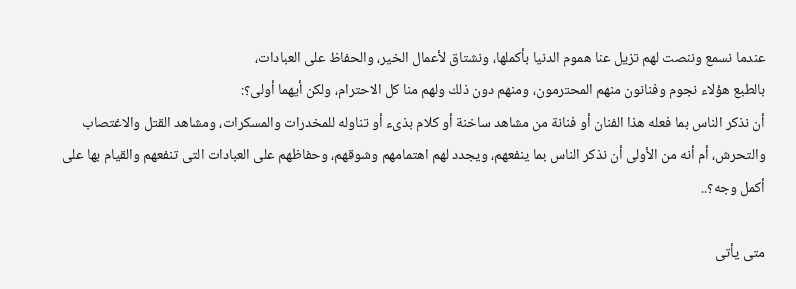عندما نسمع وننصت لهم تزيل عنا هموم الدنيا بأكملها، ونشتاق لأعمال الخير، والحفاظ على العبادات،
بالطبع هؤلاء نجوم وفنانون منهم المحترمون، ومنهم دون ذلك ولهم منا كل الاحترام، ولكن أيهما أولى؟:
أن نذكر الناس بما فعله هذا الفنان أو فنانة من مشاهد ساخنة أو كلام بذىء أو تناوله للمخدرات والمسكرات، ومشاهد القتل والاغتصاب والتحرش، أم أنه من الأولى أن نذكر الناس بما ينفعهم، ويجدد لهم اهتمامهم وشوقهم، وحفاظهم على العبادات التى تنفعهم والقيام بها على أكمل وجه؟..

متى يأتى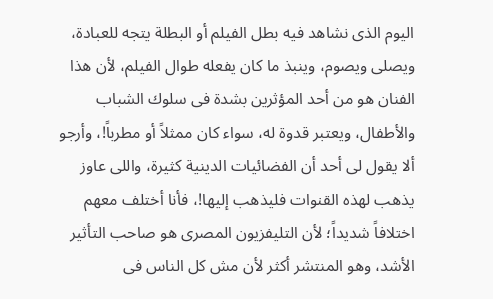اليوم الذى نشاهد فيه بطل الفيلم أو البطلة يتجه للعبادة، ويصلى ويصوم، وينبذ ما كان يفعله طوال الفيلم، لأن هذا الفنان هو من أحد المؤثرين بشدة فى سلوك الشباب والأطفال، ويعتبر قدوة له، سواء كان ممثلاً أو مطرباً!، وأرجو ألا يقول لى أحد أن الفضائيات الدينية كثيرة، واللى عاوز يذهب لهذه القنوات فليذهب إليها!، فأنا أختلف معهم اختلافاً شديداً؛ لأن التليفزيون المصرى هو صاحب التأثير الأشد، وهو المنتشر أكثر لأن مش كل الناس فى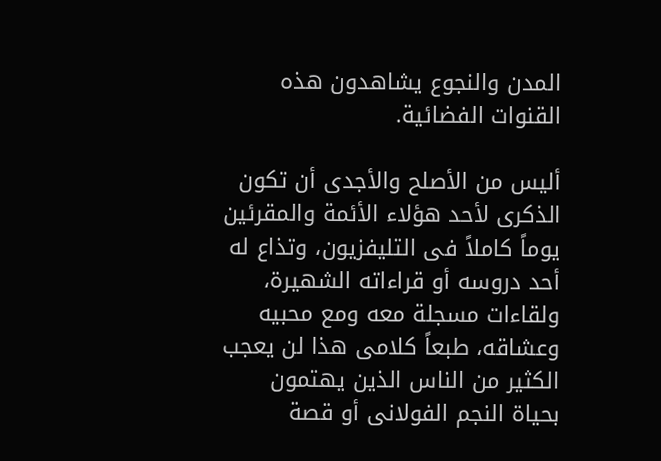المدن والنجوع يشاهدون هذه القنوات الفضائية.

أليس من الأصلح والأجدى أن تكون الذكرى لأحد هؤلاء الأئمة والمقرئين يوماً كاملاً فى التليفزيون، وتذاع له أحد دروسه أو قراءاته الشهيرة، ولقاءات مسجلة معه ومع محبيه وعشاقه، طبعاً كلامى هذا لن يعجب الكثير من الناس الذين يهتمون بحياة النجم الفولانى أو قصة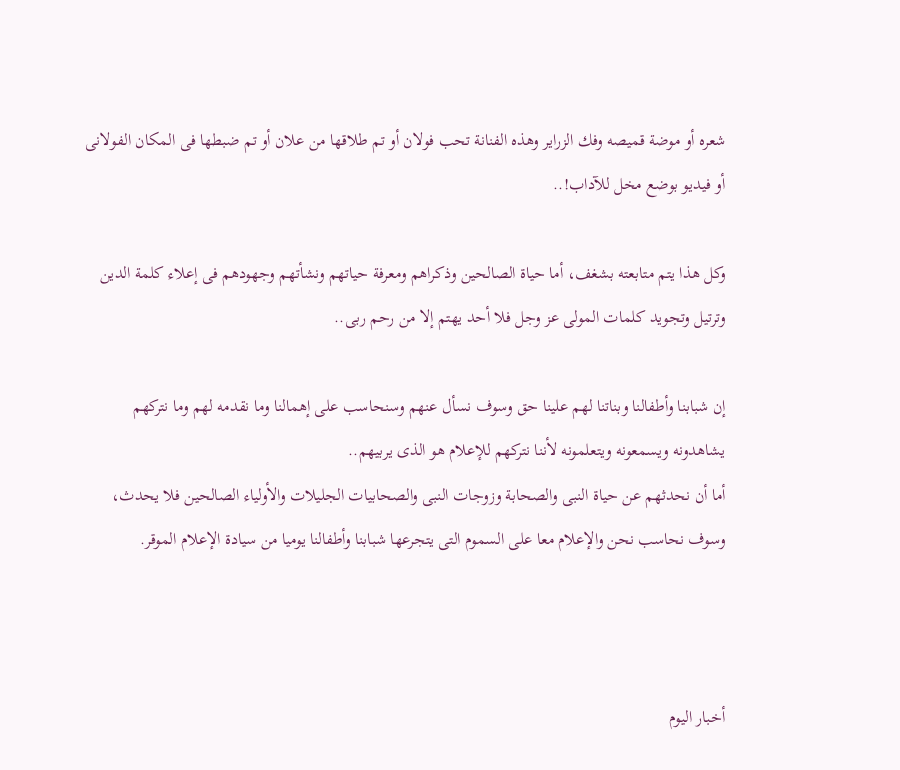شعره أو موضة قميصه وفك الزراير وهذه الفنانة تحب فولان أو تم طلاقها من علان أو تم ضبطها فى المكان الفولانى أو فيديو بوضع مخل للآداب!..

وكل هذا يتم متابعته بشغف، أما حياة الصالحين وذكراهم ومعرفة حياتهم ونشأتهم وجهودهم فى إعلاء كلمة الدين وترتيل وتجويد كلمات المولى عز وجل فلا أحد يهتم إلا من رحم ربى..

إن شبابنا وأطفالنا وبناتنا لهم علينا حق وسوف نسأل عنهم وسنحاسب على إهمالنا وما نقدمه لهم وما نتركهم يشاهدونه ويسمعونه ويتعلمونه لأننا نتركهم للإعلام هو الذى يربيهم..
أما أن نحدثهم عن حياة النبى والصحابة وزوجات النبى والصحابيات الجليلات والأولياء الصالحين فلا يحدث،
وسوف نحاسب نحن والإعلام معا على السموم التى يتجرعها شبابنا وأطفالنا يوميا من سيادة الإعلام الموقر.



أخبار اليوم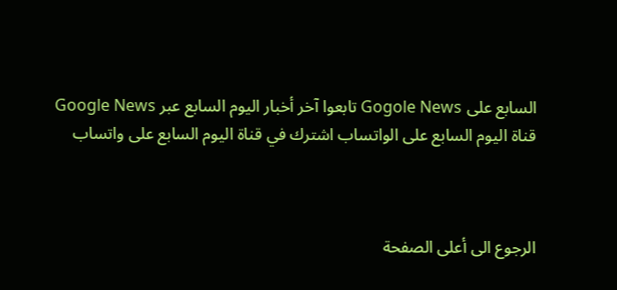السابع على Gogole News تابعوا آخر أخبار اليوم السابع عبر Google News
قناة اليوم السابع على الواتساب اشترك في قناة اليوم السابع على واتساب



الرجوع الى أعلى الصفحة